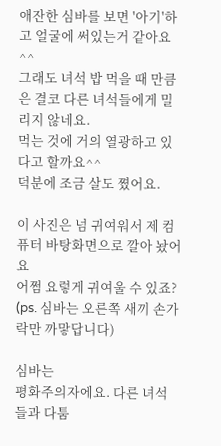애잔한 심바를 보면 '아기'하고 얼굴에 써있는거 같아요^^
그래도 녀석 밥 먹을 때 만큼은 결코 다른 녀석들에게 밀리지 않네요.
먹는 것에 거의 열광하고 있다고 할까요^^
덕분에 조금 살도 쪘어요.

이 사진은 넘 귀여워서 제 컴퓨터 바탕화면으로 깔아 놨어요
어쩜 요렇게 귀여울 수 있죠?
(ps. 심바는 오른쪽 새끼 손가락만 까맣답니다)

심바는
평화주의자에요. 다른 녀석들과 다툼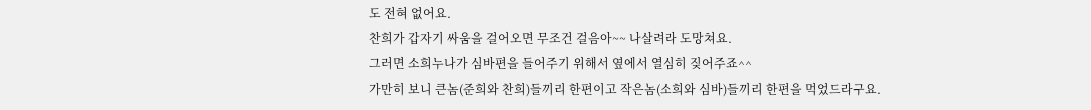도 전혀 없어요.
찬희가 갑자기 싸움을 걸어오면 무조건 걸음아~~ 나살려라 도망쳐요.
그러면 소희누나가 심바편을 들어주기 위해서 옆에서 열심히 짖어주죠^^
가만히 보니 큰놈(준희와 찬희)들끼리 한편이고 작은놈(소희와 심바)들끼리 한편을 먹었드라구요.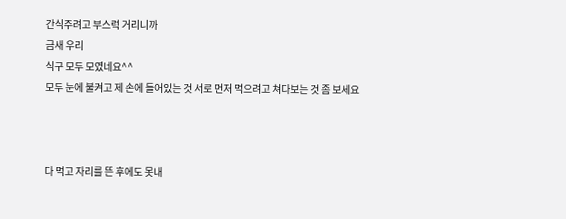간식주려고 부스럭 거리니까
금새 우리
식구 모두 모였네요^^
모두 눈에 불켜고 제 손에 들어있는 것 서로 먼저 먹으려고 쳐다보는 것 좀 보세요



다 먹고 자리를 뜬 후에도 못내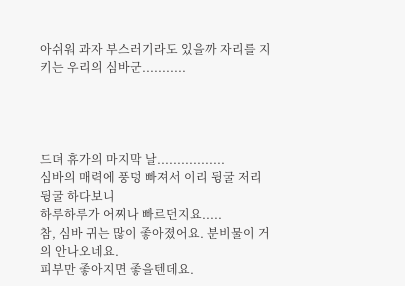아쉬워 과자 부스러기라도 있을까 자리를 지키는 우리의 심바군...........




드뎌 휴가의 마지막 날.................
심바의 매력에 풍덩 빠져서 이리 뒹굴 저리 뒹굴 하다보니
하루하루가 어찌나 빠르던지요.....
참, 심바 귀는 많이 좋아졌어요. 분비물이 거의 안나오네요.
피부만 좋아지면 좋을텐데요.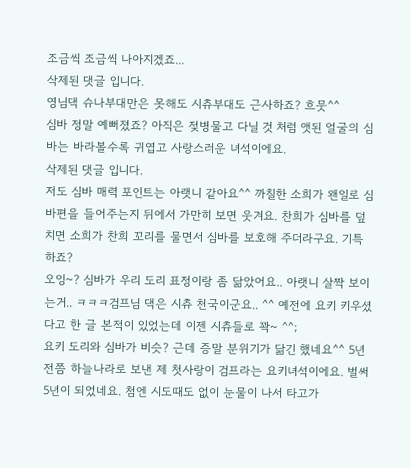조금씩 조금씩 나아지겠죠...
삭제된 댓글 입니다.
영님댁 슈나부대만은 못해도 시츄부대도 근사하죠? 흐뭇^^
심바 정말 예뻐졌죠? 아직은 젖병물고 다닐 것 처럼 앳된 얼굴의 심바는 바라볼수록 귀엽고 사랑스러운 녀석이에요.
삭제된 댓글 입니다.
저도 심바 매력 포인트는 아랫니 같아요^^ 까칠한 소희가 왠일로 심바편을 들어주는지 뒤에서 가만히 보면 웃겨요. 찬희가 심바를 덮치면 소희가 찬희 꼬리를 물면서 심바를 보호해 주더라구요. 기특하죠?
오잉~? 심바가 우리 도리 표정이랑 좀 닮았어요.. 아랫니 살짝 보이는거.. ㅋㅋㅋ검프님 댁은 시츄 천국이군요.. ^^ 예전에 요키 키우셨다고 한 글 본적이 있었는데 이젠 시츄들로 꽉~ ^^;
요키 도리와 심바가 비슷? 근데 증말 분위기가 닮긴 했네요^^ 5년전쯤 하늘나라로 보낸 제 첫사랑이 검프라는 요키녀석이에요. 벌써 5년이 되었네요. 첨엔 시도때도 없이 눈물이 나서 타고가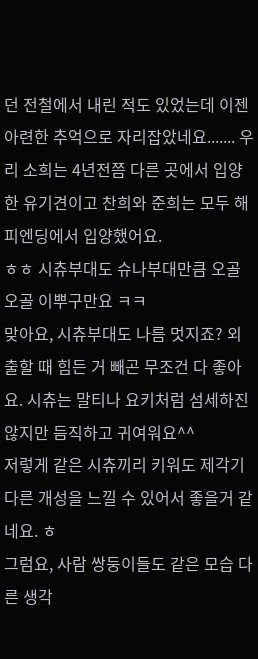던 전철에서 내린 적도 있었는데 이젠 아련한 추억으로 자리잡았네요....... 우리 소희는 4년전쯤 다른 곳에서 입양한 유기견이고 찬희와 준희는 모두 해피엔딩에서 입양했어요.
ㅎㅎ 시츄부대도 슈나부대만큼 오골오골 이뿌구만요 ㅋㅋ
맞아요, 시츄부대도 나름 멋지죠? 외출할 때 힘든 거 빼곤 무조건 다 좋아요. 시츄는 말티나 요키처럼 섬세하진 않지만 듬직하고 귀여워요^^
저렇게 같은 시츄끼리 키워도 제각기 다른 개성을 느낄 수 있어서 좋을거 같네요. ㅎ
그럼요, 사람 쌍둥이들도 같은 모습 다른 생각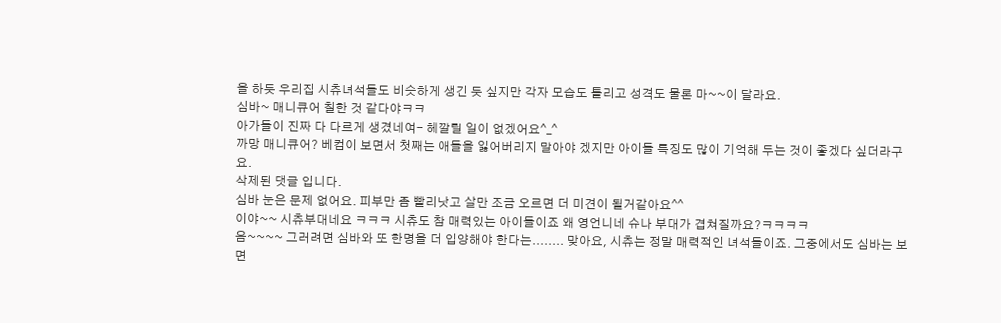을 하듯 우리집 시츄녀석들도 비슷하게 생긴 듯 싶지만 각자 모습도 틀리고 성격도 물론 마~~이 달라요.
심바~ 매니큐어 칠한 것 같다야ㅋㅋ
아가들이 진짜 다 다르게 생겼네여- 헤깔릴 일이 없겠어요^_^
까망 매니큐어? 베컴이 보면서 첫째는 애들을 잃어버리지 말아야 겠지만 아이들 특징도 많이 기억해 두는 것이 좋겠다 싶더라구요.
삭제된 댓글 입니다.
심바 눈은 문제 없어요. 피부만 좀 빨리낫고 살만 조금 오르면 더 미견이 될거같아요^^
이야~~ 시츄부대네요 ㅋㅋㅋ 시츄도 참 매력있는 아이들이죠 왜 영언니네 슈나 부대가 겹쳐질까요?ㅋㅋㅋㅋ
음~~~~ 그러려면 심바와 또 한명을 더 입양해야 한다는........ 맞아요, 시츄는 정말 매력적인 녀석들이죠. 그중에서도 심바는 보면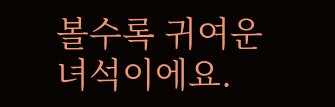볼수록 귀여운 녀석이에요.